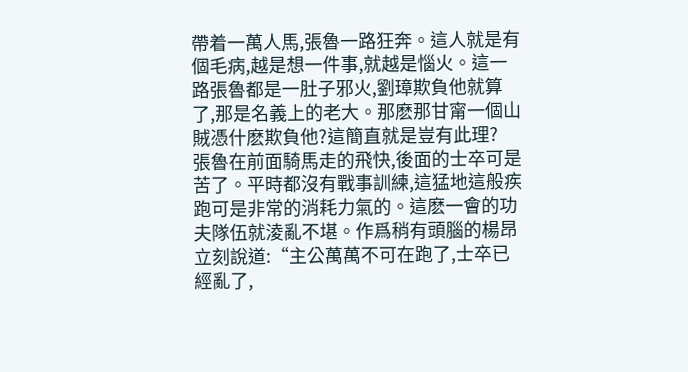帶着一萬人馬,張魯一路狂奔。這人就是有個毛病,越是想一件事,就越是惱火。這一路張魯都是一肚子邪火,劉璋欺負他就算了,那是名義上的老大。那麽那甘甯一個山賊憑什麽欺負他?這簡直就是豈有此理?
張魯在前面騎馬走的飛快,後面的士卒可是苦了。平時都沒有戰事訓練,這猛地這般疾跑可是非常的消耗力氣的。這麽一會的功夫隊伍就淩亂不堪。作爲稍有頭腦的楊昂立刻說道:“主公萬萬不可在跑了,士卒已經亂了,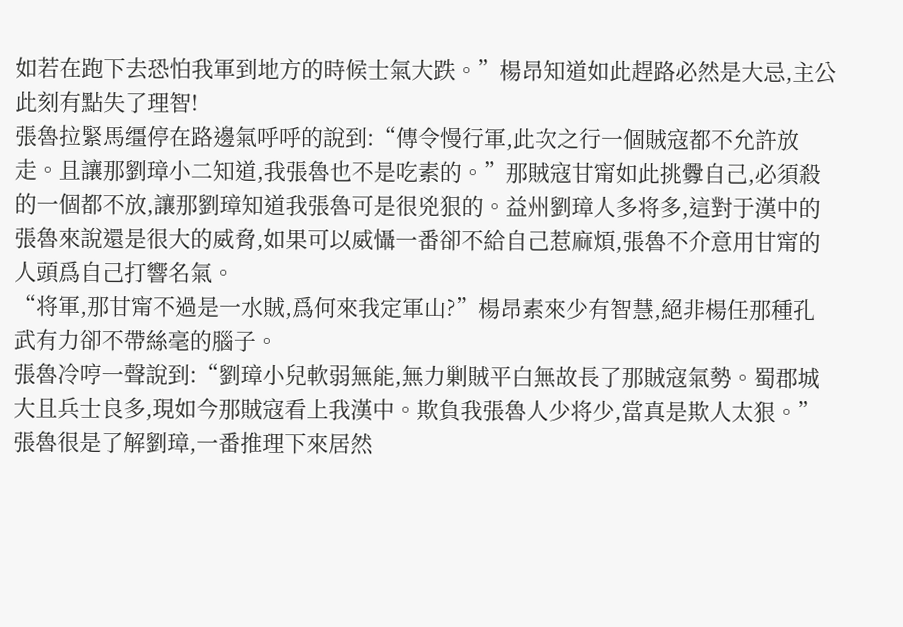如若在跑下去恐怕我軍到地方的時候士氣大跌。”楊昂知道如此趕路必然是大忌,主公此刻有點失了理智!
張魯拉緊馬缰停在路邊氣呼呼的說到:“傳令慢行軍,此次之行一個賊寇都不允許放走。且讓那劉璋小二知道,我張魯也不是吃素的。”那賊寇甘甯如此挑釁自己,必須殺的一個都不放,讓那劉璋知道我張魯可是很兇狠的。益州劉璋人多将多,這對于漢中的張魯來說還是很大的威脅,如果可以威懾一番卻不給自己惹麻煩,張魯不介意用甘甯的人頭爲自己打響名氣。
“将軍,那甘甯不過是一水賊,爲何來我定軍山?”楊昂素來少有智慧,絕非楊任那種孔武有力卻不帶絲毫的腦子。
張魯冷哼一聲說到:“劉璋小兒軟弱無能,無力剿賊平白無故長了那賊寇氣勢。蜀郡城大且兵士良多,現如今那賊寇看上我漢中。欺負我張魯人少将少,當真是欺人太狠。”張魯很是了解劉璋,一番推理下來居然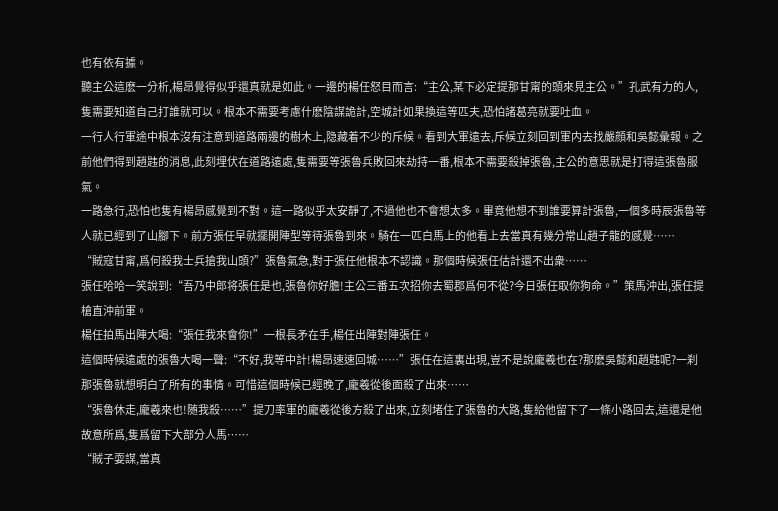也有依有據。
聽主公這麽一分析,楊昂覺得似乎還真就是如此。一邊的楊任怒目而言:“主公,某下必定提那甘甯的頭來見主公。”孔武有力的人,隻需要知道自己打誰就可以。根本不需要考慮什麽陰謀詭計,空城計如果換這等匹夫,恐怕諸葛亮就要吐血。
一行人行軍途中根本沒有注意到道路兩邊的樹木上,隐藏着不少的斥候。看到大軍遠去,斥候立刻回到軍内去找嚴顔和吳懿彙報。之前他們得到趙韪的消息,此刻埋伏在道路遠處,隻需要等張魯兵敗回來劫持一番,根本不需要殺掉張魯,主公的意思就是打得這張魯服氣。
一路急行,恐怕也隻有楊昂感覺到不對。這一路似乎太安靜了,不過他也不會想太多。畢竟他想不到誰要算計張魯,一個多時辰張魯等人就已經到了山腳下。前方張任早就擺開陣型等待張魯到來。騎在一匹白馬上的他看上去當真有幾分常山趙子龍的感覺……
“賊寇甘甯,爲何殺我士兵搶我山頭?”張魯氣急,對于張任他根本不認識。那個時候張任估計還不出衆……
張任哈哈一笑說到:“吾乃中郎将張任是也,張魯你好膽!主公三番五次招你去蜀郡爲何不從?今日張任取你狗命。”策馬沖出,張任提槍直沖前軍。
楊任拍馬出陣大喝:“張任我來會你!”一根長矛在手,楊任出陣對陣張任。
這個時候遠處的張魯大喝一聲:“不好,我等中計!楊昂速速回城……”張任在這裏出現,豈不是說龐羲也在?那麽吳懿和趙韪呢?一刹那張魯就想明白了所有的事情。可惜這個時候已經晚了,龐羲從後面殺了出來……
“張魯休走,龐羲來也!随我殺……”提刀率軍的龐羲從後方殺了出來,立刻堵住了張魯的大路,隻給他留下了一條小路回去,這還是他故意所爲,隻爲留下大部分人馬……
“賊子耍謀,當真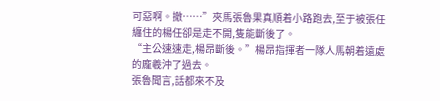可惡啊。撤……”夾馬張魯果真順着小路跑去,至于被張任纏住的楊任卻是走不開,隻能斷後了。
“主公速速走,楊昂斷後。”楊昂指揮者一隊人馬朝着遠處的龐羲沖了過去。
張魯聞言,話都來不及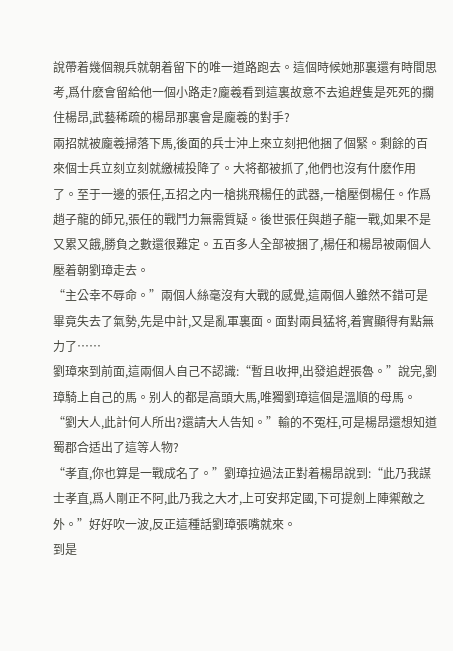說帶着幾個親兵就朝着留下的唯一道路跑去。這個時候她那裏還有時間思考,爲什麽會留給他一個小路走?龐羲看到這裏故意不去追趕隻是死死的攔住楊昂,武藝稀疏的楊昂那裏會是龐羲的對手?
兩招就被龐羲掃落下馬,後面的兵士沖上來立刻把他捆了個緊。剩餘的百來個士兵立刻立刻就繳械投降了。大将都被抓了,他們也沒有什麽作用了。至于一邊的張任,五招之内一槍挑飛楊任的武器,一槍壓倒楊任。作爲趙子龍的師兄,張任的戰鬥力無需質疑。後世張任與趙子龍一戰,如果不是又累又餓,勝負之數還很難定。五百多人全部被捆了,楊任和楊昂被兩個人壓着朝劉璋走去。
“主公幸不辱命。”兩個人絲毫沒有大戰的感覺,這兩個人雖然不錯可是畢竟失去了氣勢,先是中計,又是亂軍裏面。面對兩員猛将,着實顯得有點無力了……
劉璋來到前面,這兩個人自己不認識:“暫且收押,出發追趕張魯。”說完,劉璋騎上自己的馬。别人的都是高頭大馬,唯獨劉璋這個是溫順的母馬。
“劉大人,此計何人所出?還請大人告知。”輸的不冤枉,可是楊昂還想知道蜀郡合适出了這等人物?
“孝直,你也算是一戰成名了。”劉璋拉過法正對着楊昂說到:“此乃我謀士孝直,爲人剛正不阿,此乃我之大才,上可安邦定國,下可提劍上陣禦敵之外。”好好吹一波,反正這種話劉璋張嘴就來。
到是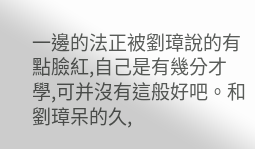一邊的法正被劉璋說的有點臉紅,自己是有幾分才學,可并沒有這般好吧。和劉璋呆的久,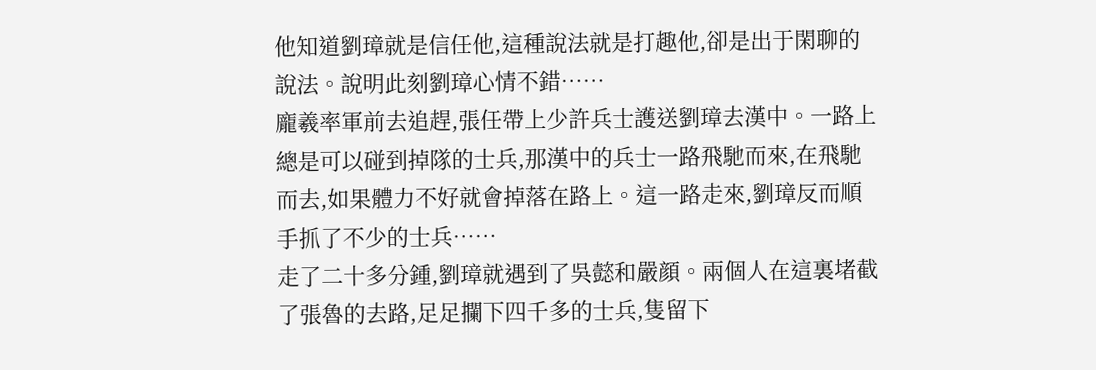他知道劉璋就是信任他,這種說法就是打趣他,卻是出于閑聊的說法。說明此刻劉璋心情不錯……
龐羲率軍前去追趕,張任帶上少許兵士護送劉璋去漢中。一路上總是可以碰到掉隊的士兵,那漢中的兵士一路飛馳而來,在飛馳而去,如果體力不好就會掉落在路上。這一路走來,劉璋反而順手抓了不少的士兵……
走了二十多分鍾,劉璋就遇到了吳懿和嚴顔。兩個人在這裏堵截了張魯的去路,足足攔下四千多的士兵,隻留下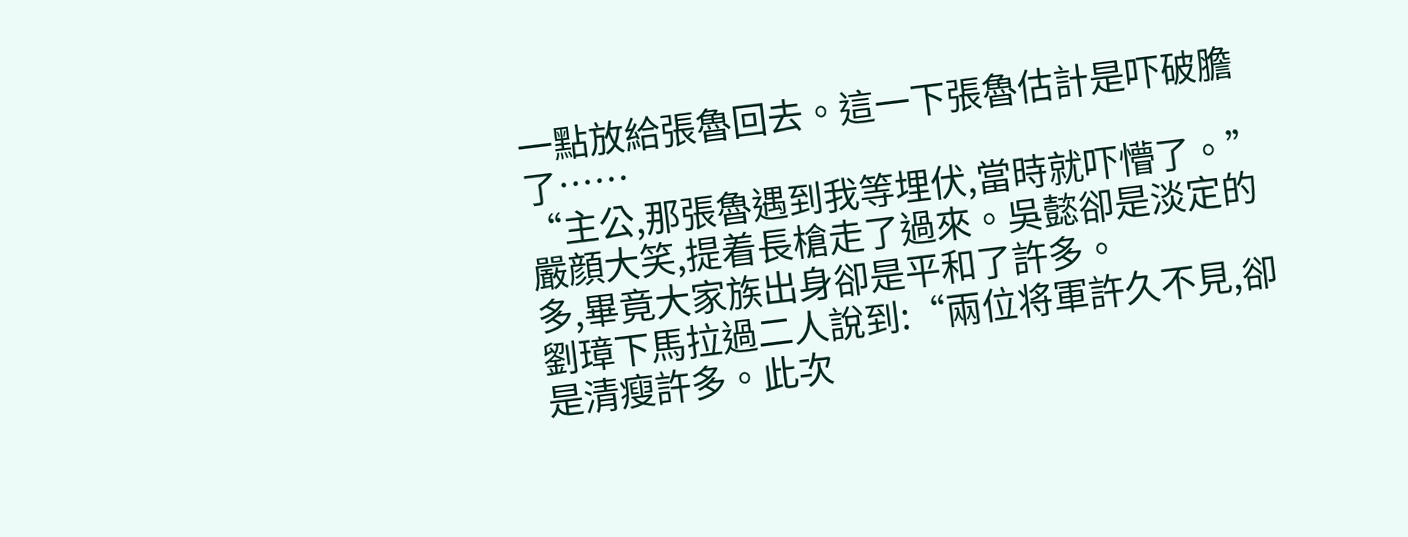一點放給張魯回去。這一下張魯估計是吓破膽了……
“主公,那張魯遇到我等埋伏,當時就吓懵了。”嚴顔大笑,提着長槍走了過來。吳懿卻是淡定的多,畢竟大家族出身卻是平和了許多。
劉璋下馬拉過二人說到:“兩位将軍許久不見,卻是清瘦許多。此次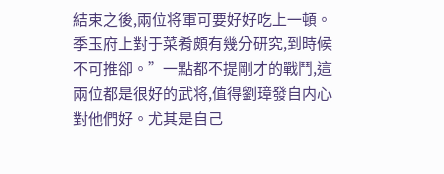結束之後,兩位将軍可要好好吃上一頓。季玉府上對于菜肴頗有幾分研究,到時候不可推卻。”一點都不提剛才的戰鬥,這兩位都是很好的武将,值得劉璋發自内心對他們好。尤其是自己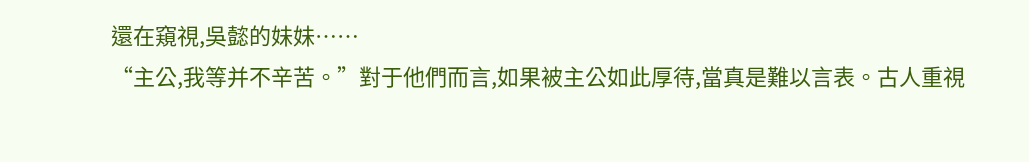還在窺視,吳懿的妹妹……
“主公,我等并不辛苦。”對于他們而言,如果被主公如此厚待,當真是難以言表。古人重視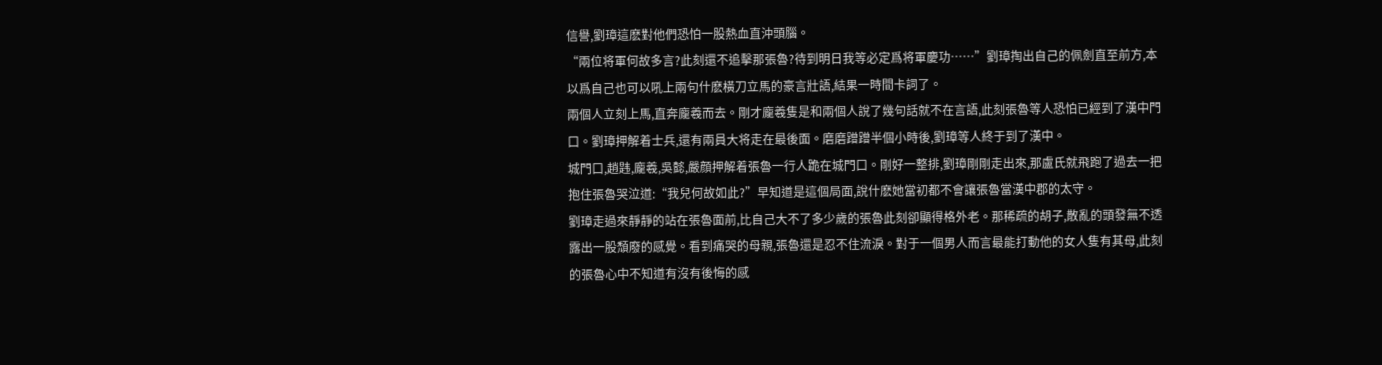信譽,劉璋這麽對他們恐怕一股熱血直沖頭腦。
“兩位将軍何故多言?此刻還不追擊那張魯?待到明日我等必定爲将軍慶功……”劉璋掏出自己的佩劍直至前方,本以爲自己也可以吼上兩句什麽橫刀立馬的豪言壯語,結果一時間卡詞了。
兩個人立刻上馬,直奔龐羲而去。剛才龐羲隻是和兩個人說了幾句話就不在言語,此刻張魯等人恐怕已經到了漢中門口。劉璋押解着士兵,還有兩員大将走在最後面。磨磨蹭蹭半個小時後,劉璋等人終于到了漢中。
城門口,趙韪,龐羲,吳懿,嚴顔押解着張魯一行人跪在城門口。剛好一整排,劉璋剛剛走出來,那盧氏就飛跑了過去一把抱住張魯哭泣道:“我兒何故如此?”早知道是這個局面,說什麽她當初都不會讓張魯當漢中郡的太守。
劉璋走過來靜靜的站在張魯面前,比自己大不了多少歲的張魯此刻卻顯得格外老。那稀疏的胡子,散亂的頭發無不透露出一股頹廢的感覺。看到痛哭的母親,張魯還是忍不住流淚。對于一個男人而言最能打動他的女人隻有其母,此刻的張魯心中不知道有沒有後悔的感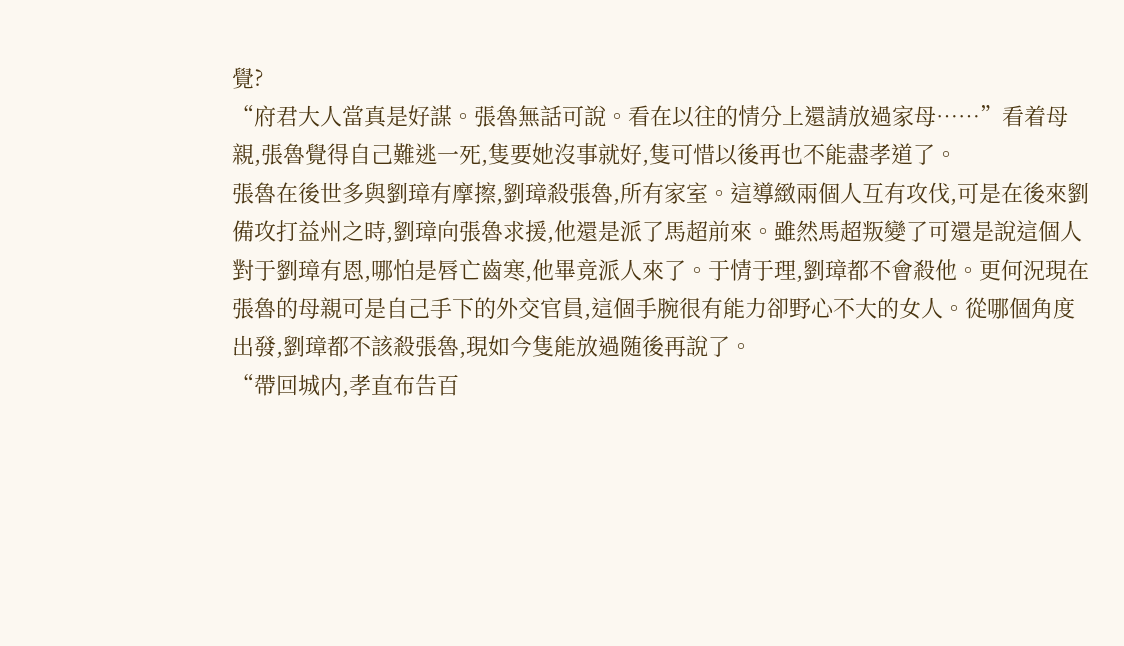覺?
“府君大人當真是好謀。張魯無話可說。看在以往的情分上還請放過家母……”看着母親,張魯覺得自己難逃一死,隻要她沒事就好,隻可惜以後再也不能盡孝道了。
張魯在後世多與劉璋有摩擦,劉璋殺張魯,所有家室。這導緻兩個人互有攻伐,可是在後來劉備攻打益州之時,劉璋向張魯求援,他還是派了馬超前來。雖然馬超叛變了可還是說這個人對于劉璋有恩,哪怕是唇亡齒寒,他畢竟派人來了。于情于理,劉璋都不會殺他。更何況現在張魯的母親可是自己手下的外交官員,這個手腕很有能力卻野心不大的女人。從哪個角度出發,劉璋都不該殺張魯,現如今隻能放過随後再說了。
“帶回城内,孝直布告百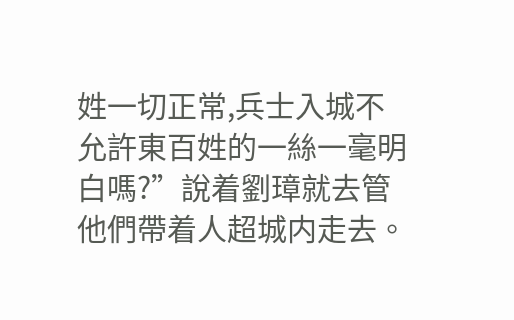姓一切正常,兵士入城不允許東百姓的一絲一毫明白嗎?”說着劉璋就去管他們帶着人超城内走去。